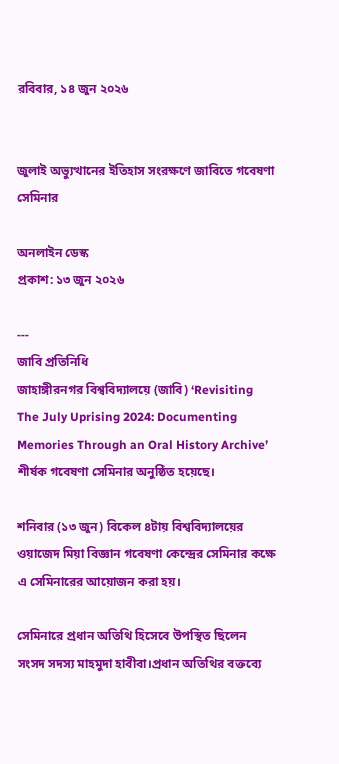রবিবার, ১৪ জুন ২০২৬


জুলাই অভ্যুত্থানের ইতিহাস সংরক্ষণে জাবিতে গবেষণা সেমিনার

অনলাইন ডেস্ক
প্রকাশ: ১৩ জুন ২০২৬

---
জাবি প্রতিনিধি
জাহাঙ্গীরনগর বিশ্ববিদ্যালয়ে (জাবি) ‘Revisiting The July Uprising 2024: Documenting Memories Through an Oral History Archive’ শীর্ষক গবেষণা সেমিনার অনুষ্ঠিত হয়েছে।

শনিবার (১৩ জুন) বিকেল ৪টায় বিশ্ববিদ্যালয়ের ওয়াজেদ মিয়া বিজ্ঞান গবেষণা কেন্দ্রের সেমিনার কক্ষে এ সেমিনারের আয়োজন করা হয়।

সেমিনারে প্রধান অতিথি হিসেবে উপস্থিত ছিলেন সংসদ সদস্য মাহমুদা হাবীবা।প্রধান অতিথির বক্তব্যে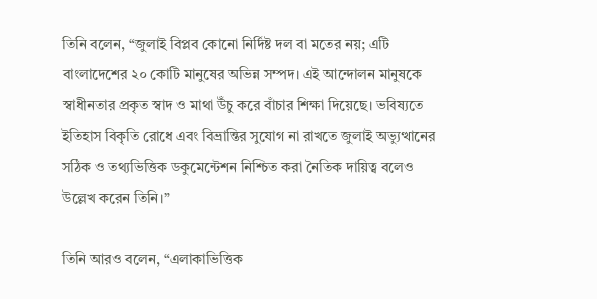তিনি বলেন, “জুলাই বিপ্লব কোনো নির্দিষ্ট দল বা মতের নয়; এটি বাংলাদেশের ২০ কোটি মানুষের অভিন্ন সম্পদ। এই আন্দোলন মানুষকে স্বাধীনতার প্রকৃত স্বাদ ও মাথা উঁচু করে বাঁচার শিক্ষা দিয়েছে। ভবিষ্যতে ইতিহাস বিকৃতি রোধে এবং বিভ্রান্তির সুযোগ না রাখতে জুলাই অভ্যুত্থানের সঠিক ও তথ্যভিত্তিক ডকুমেন্টেশন নিশ্চিত করা নৈতিক দায়িত্ব বলেও উল্লেখ করেন তিনি।”

তিনি আরও বলেন, “এলাকাভিত্তিক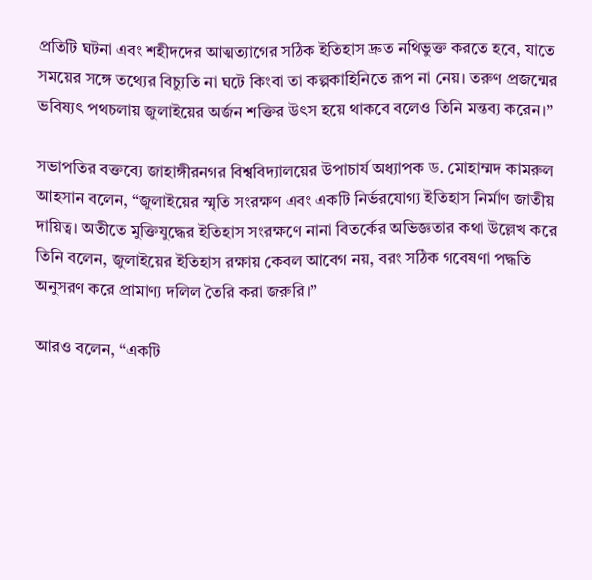প্রতিটি ঘটনা এবং শহীদদের আত্মত্যাগের সঠিক ইতিহাস দ্রুত নথিভুক্ত করতে হবে, যাতে সময়ের সঙ্গে তথ্যের বিচ্যুতি না ঘটে কিংবা তা কল্পকাহিনিতে রূপ না নেয়। তরুণ প্রজন্মের ভবিষ্যৎ পথচলায় জুলাইয়ের অর্জন শক্তির উৎস হয়ে থাকবে বলেও তিনি মন্তব্য করেন।”

সভাপতির বক্তব্যে জাহাঙ্গীরনগর বিশ্ববিদ্যালয়ের উপাচার্য অধ্যাপক ড. মোহাম্মদ কামরুল আহসান বলেন, “জুলাইয়ের স্মৃতি সংরক্ষণ এবং একটি নির্ভরযোগ্য ইতিহাস নির্মাণ জাতীয় দায়িত্ব। অতীতে মুক্তিযুদ্ধের ইতিহাস সংরক্ষণে নানা বিতর্কের অভিজ্ঞতার কথা উল্লেখ করে তিনি বলেন, জুলাইয়ের ইতিহাস রক্ষায় কেবল আবেগ নয়, বরং সঠিক গবেষণা পদ্ধতি অনুসরণ করে প্রামাণ্য দলিল তৈরি করা জরুরি।”

আরও বলেন, “একটি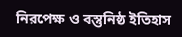নিরপেক্ষ ও বস্তুনিষ্ঠ ইতিহাস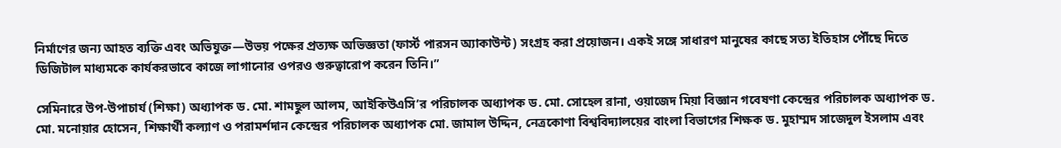নির্মাণের জন্য আহত ব্যক্তি এবং অভিযুক্ত—উভয় পক্ষের প্রত্যক্ষ অভিজ্ঞতা (ফার্স্ট পারসন অ্যাকাউন্ট) সংগ্রহ করা প্রয়োজন। একই সঙ্গে সাধারণ মানুষের কাছে সত্য ইতিহাস পৌঁছে দিতে ডিজিটাল মাধ্যমকে কার্যকরভাবে কাজে লাগানোর ওপরও গুরুত্বারোপ করেন তিনি।”

সেমিনারে উপ-উপাচার্য (শিক্ষা) অধ্যাপক ড. মো. শামছুল আলম, আইকিউএসি’র পরিচালক অধ্যাপক ড. মো. সোহেল রানা, ওয়াজেদ মিয়া বিজ্ঞান গবেষণা কেন্দ্রের পরিচালক অধ্যাপক ড. মো. মনোয়ার হোসেন, শিক্ষার্থী কল্যাণ ও পরামর্শদান কেন্দ্রের পরিচালক অধ্যাপক মো. জামাল উদ্দিন, নেত্রকোণা বিশ্ববিদ্যালয়ের বাংলা বিভাগের শিক্ষক ড. মুহাম্মদ সাজেদুল ইসলাম এবং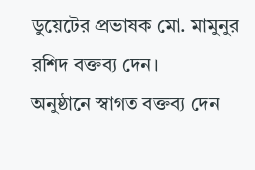ডুয়েটের প্রভাষক মো. মামুনুর রশিদ বক্তব্য দেন।
অনুষ্ঠানে স্বাগত বক্তব্য দেন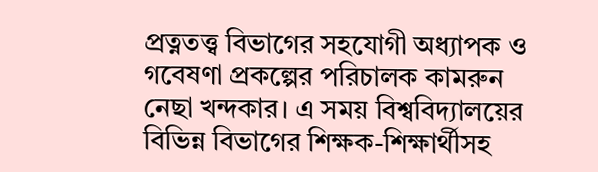প্রত্নতত্ত্ব বিভাগের সহযোগী অধ্যাপক ও গবেষণা প্রকল্পের পরিচালক কামরুন নেছা খন্দকার। এ সময় বিশ্ববিদ্যালয়ের বিভিন্ন বিভাগের শিক্ষক-শিক্ষার্থীসহ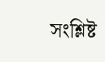সংশ্লিষ্ট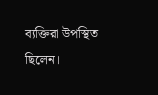ব্যক্তিরা উপস্থিত ছিলেন।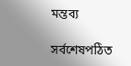মন্তব্য

সর্বশেষপঠিত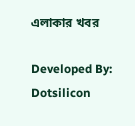এলাকার খবর

Developed By: Dotsilicon